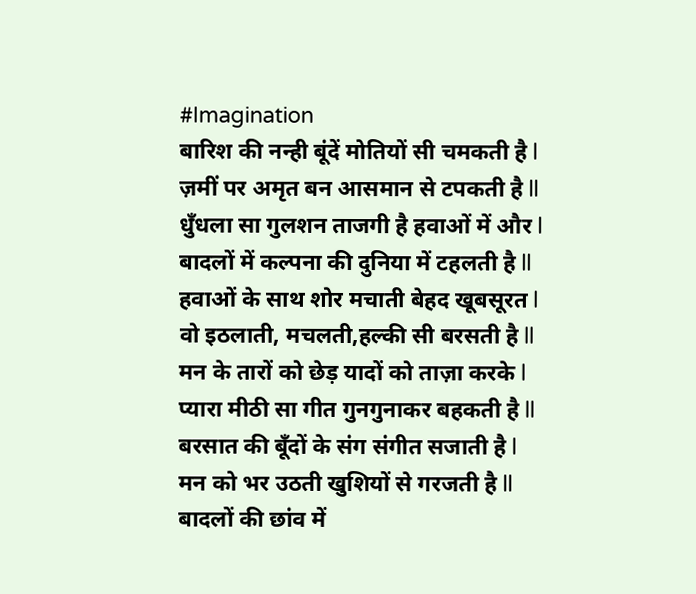#Imagination
बारिश की नन्ही बूंदें मोतियों सी चमकती है l
ज़मीं पर अमृत बन आसमान से टपकती है ll
धुँधला सा गुलशन ताजगी है हवाओं में और l
बादलों में कल्पना की दुनिया में टहलती है ll
हवाओं के साथ शोर मचाती बेहद खूबसूरत l
वो इठलाती, मचलती,हल्की सी बरसती है ll
मन के तारों को छेड़ यादों को ताज़ा करके l
प्यारा मीठी सा गीत गुनगुनाकर बहकती है ll
बरसात की बूँदों के संग संगीत सजाती है l
मन को भर उठती खुशियों से गरजती है ll
बादलों की छांव में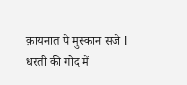क़ायनात पे मुस्कान सजे l
धरती की गोद में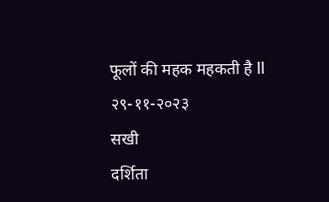फूलों की महक महकती है ll
२९-११-२०२३
सखी
दर्शिता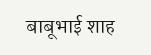बाबूभाई शाह